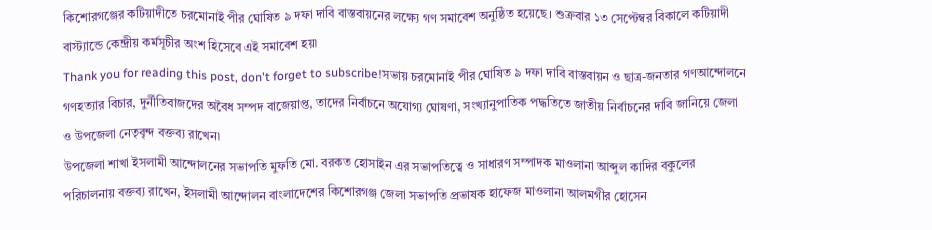কিশোরগঞ্জের কটিয়াদীতে চরমোনাই পীর ঘোষিত ৯ দফা দাবি বাস্তবায়নের লক্ষ্যে গণ সমাবেশ অনুষ্ঠিত হয়েছে। শুক্রবার ১৩ সেপ্টেম্বর বিকালে কটিয়াদী বাস্ট্যান্ডে কেন্দ্রীয় কর্মসূচীর অংশ হিসেবে এই সমাবেশ হয়৷
Thank you for reading this post, don't forget to subscribe!সভায় চরমোনাই পীর ঘোষিত ৯ দফা দাবি বাস্তবায়ন ও ছাত্র-জনতার গণআন্দোলনে গণহত্যার বিচার, দুর্নীতিবাজদের অবৈধ সম্পদ বাজেয়াপ্ত, তাদের নির্বাচনে অযোগ্য ঘোষণা, সংখ্যানুপাতিক পদ্ধতিতে জাতীয় নির্বাচনের দাবি জানিয়ে জেলা ও উপজেলা নেতৃবৃন্দ বক্তব্য রাখেন৷
উপজেলা শাখা ইসলামী আন্দোলনের সভাপতি মুফতি মো. বরকত হোসাইন এর সভাপতিত্বে ও সাধারণ সম্পাদক মাওলানা আব্দুল কাদির বকুলের পরিচালনায় বক্তব্য রাখেন, ইসলামী আন্দোলন বাংলাদেশের কিশোরগঞ্জ জেলা সভাপতি প্রভাষক হাফেজ মাওলানা আলমগীর হোসেন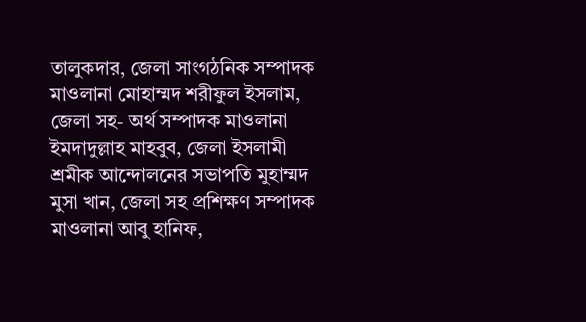তালুকদার, জেলা সাংগঠনিক সম্পাদক মাওলানা মোহাম্মদ শরীফুল ইসলাম, জেলা সহ- অর্থ সম্পাদক মাওলানা ইমদাদুল্লাহ মাহবুব, জেলা ইসলামী শ্রমীক আন্দোলনের সভাপতি মুহাম্মদ মুসা খান, জেলা সহ প্রশিক্ষণ সম্পাদক মাওলানা আবু হানিফ,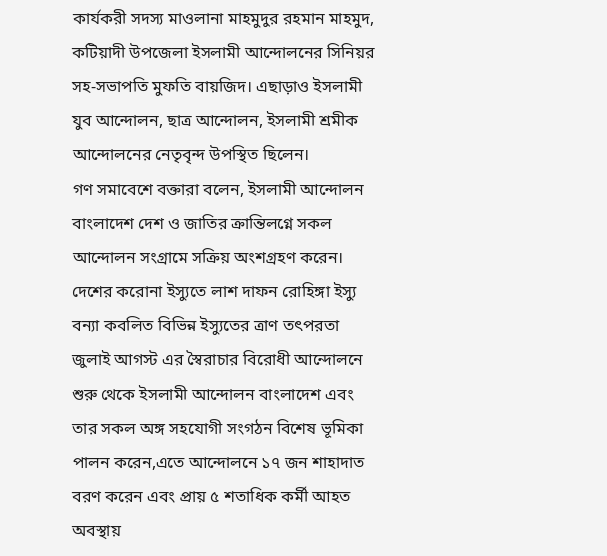কার্যকরী সদস্য মাওলানা মাহমুদুর রহমান মাহমুদ, কটিয়াদী উপজেলা ইসলামী আন্দোলনের সিনিয়র সহ-সভাপতি মুফতি বায়জিদ। এছাড়াও ইসলামী যুব আন্দোলন, ছাত্র আন্দোলন, ইসলামী শ্রমীক আন্দোলনের নেতৃবৃন্দ উপস্থিত ছিলেন।
গণ সমাবেশে বক্তারা বলেন, ইসলামী আন্দোলন বাংলাদেশ দেশ ও জাতির ক্রান্তিলগ্নে সকল আন্দোলন সংগ্রামে সক্রিয় অংশগ্রহণ করেন। দেশের করোনা ইস্যুতে লাশ দাফন রোহিঙ্গা ইস্যু বন্যা কবলিত বিভিন্ন ইস্যুতের ত্রাণ তৎপরতা জুলাই আগস্ট এর স্বৈরাচার বিরোধী আন্দোলনে শুরু থেকে ইসলামী আন্দোলন বাংলাদেশ এবং তার সকল অঙ্গ সহযোগী সংগঠন বিশেষ ভূমিকা পালন করেন,এতে আন্দোলনে ১৭ জন শাহাদাত বরণ করেন এবং প্রায় ৫ শতাধিক কর্মী আহত অবস্থায়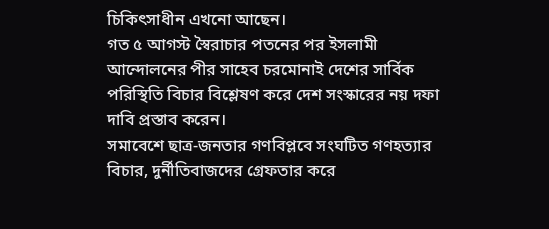চিকিৎসাধীন এখনো আছেন।
গত ৫ আগস্ট স্বৈরাচার পতনের পর ইসলামী আন্দোলনের পীর সাহেব চরমোনাই দেশের সার্বিক পরিস্থিতি বিচার বিশ্লেষণ করে দেশ সংস্কারের নয় দফা দাবি প্রস্তাব করেন।
সমাবেশে ছাত্র-জনতার গণবিপ্লবে সংঘটিত গণহত্যার বিচার, দুর্নীতিবাজদের গ্রেফতার করে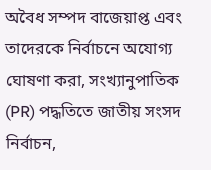অবৈধ সম্পদ বাজেয়াপ্ত এবং তাদেরকে নির্বাচনে অযোগ্য ঘোষণা করা, সংখ্যানুপাতিক (PR) পদ্ধতিতে জাতীয় সংসদ নির্বাচন,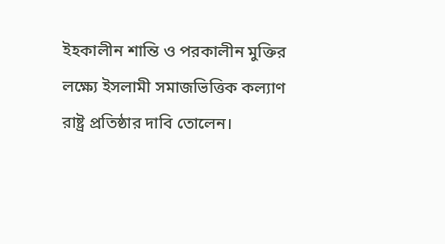ইহকালীন শান্তি ও পরকালীন মুক্তির লক্ষ্যে ইসলামী সমাজভিত্তিক কল্যাণ রাষ্ট্র প্রতিষ্ঠার দাবি তোলেন।